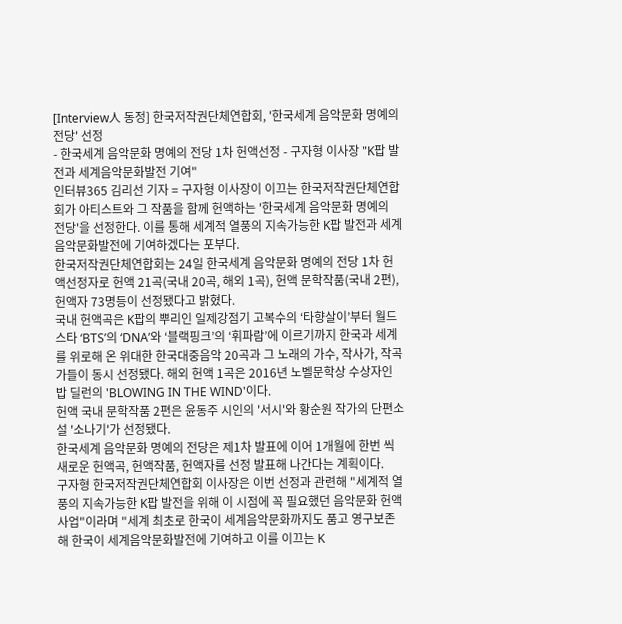[Interview人 동정] 한국저작권단체연합회, '한국세계 음악문화 명예의 전당' 선정
- 한국세계 음악문화 명예의 전당 1차 헌액선정 - 구자형 이사장 "K팝 발전과 세계음악문화발전 기여"
인터뷰365 김리선 기자 = 구자형 이사장이 이끄는 한국저작권단체연합회가 아티스트와 그 작품을 함께 헌액하는 '한국세계 음악문화 명예의 전당'을 선정한다. 이를 통해 세계적 열풍의 지속가능한 K팝 발전과 세계음악문화발전에 기여하겠다는 포부다.
한국저작권단체연합회는 24일 한국세계 음악문화 명예의 전당 1차 헌액선정자로 헌액 21곡(국내 20곡, 해외 1곡), 헌액 문학작품(국내 2편), 헌액자 73명등이 선정됐다고 밝혔다.
국내 헌액곡은 K팝의 뿌리인 일제강점기 고복수의 ‘타향살이’부터 월드 스타 ‘BTS’의 ‘DNA’와 ‘블랙핑크’의 ‘휘파람’에 이르기까지 한국과 세계를 위로해 온 위대한 한국대중음악 20곡과 그 노래의 가수, 작사가, 작곡가들이 동시 선정됐다. 해외 헌액 1곡은 2016년 노벨문학상 수상자인 밥 딜런의 'BLOWING IN THE WIND'이다.
헌액 국내 문학작품 2편은 윤동주 시인의 '서시'와 황순원 작가의 단편소설 '소나기'가 선정됐다.
한국세계 음악문화 명예의 전당은 제1차 발표에 이어 1개월에 한번 씩 새로운 헌액곡, 헌액작품, 헌액자를 선정 발표해 나간다는 계획이다.
구자형 한국저작권단체연합회 이사장은 이번 선정과 관련해 "세계적 열풍의 지속가능한 K팝 발전을 위해 이 시점에 꼭 필요했던 음악문화 헌액사업"이라며 "세계 최초로 한국이 세계음악문화까지도 품고 영구보존해 한국이 세계음악문화발전에 기여하고 이를 이끄는 K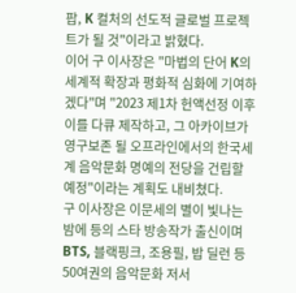팝, K 컬처의 선도적 글로벌 프로젝트가 될 것"이라고 밝혔다.
이어 구 이사장은 "마법의 단어 K의 세계적 확장과 평화적 심화에 기여하겠다"며 "2023 제1차 헌액선정 이후 이를 다큐 제작하고, 그 아카이브가 영구보존 될 오프라인에서의 한국세계 음악문화 명예의 전당을 건립할 예정"이라는 계획도 내비쳤다.
구 이사장은 이문세의 별이 빛나는 밤에 등의 스타 방송작가 출신이며 BTS, 블랙핑크, 조용필, 밥 딜런 등 50여권의 음악문화 저서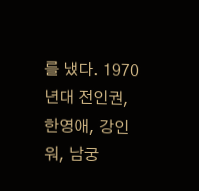를 냈다. 1970년대 전인권, 한영애, 강인워, 남궁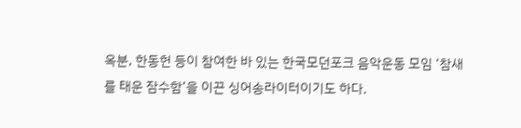옥분, 한동헌 등이 참여한 바 있는 한국모던포크 음악운동 모임 ‘참새를 태운 잠수함’을 이끈 싱어송라이터이기도 하다.